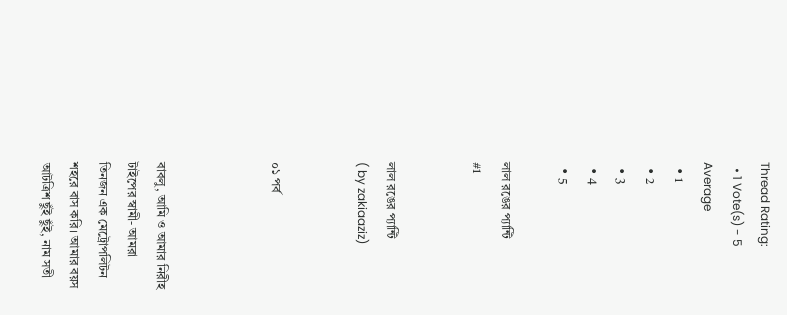Thread Rating:
  • 1 Vote(s) - 5 Average
  • 1
  • 2
  • 3
  • 4
  • 5

লাল রঙের প্যান্টি
#1


লাল রঙের প্যান্টি
( by zakiaaziz)


০১ পর্ব



বাবলু, আমি ও আমার নিরীহ টাইপের স্বামী- আমরা তিনজন এক মেট্রোপলিটন শহরে বাস করি। আমার বয়স আটত্রিশ ছুঁই ছুঁই, নাম সতী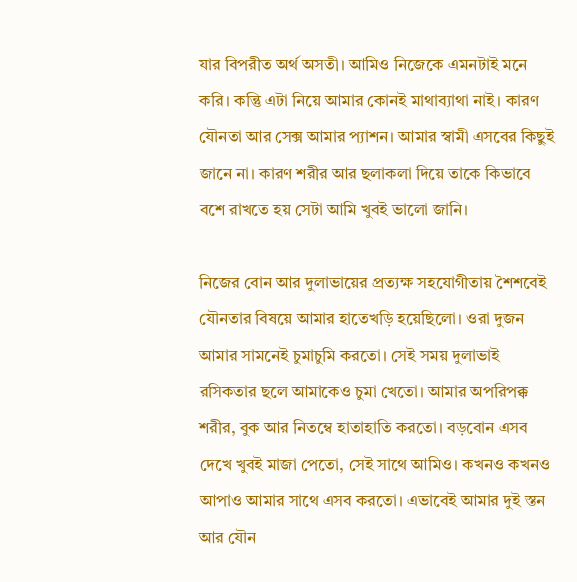যার বিপরীত অর্থ অসতী। আমিও নিজেকে এমনটাই মনে করি। কন্তিু এটা নিয়ে আমার কোনই মাথাব্যাথা নাই। কারণ যৌনতা আর সেক্স আমার প্যাশন। আমার স্বামী এসবের কিছুই জানে না। কারণ শরীর আর ছলাকলা দিয়ে তাকে কিভাবে বশে রাখতে হয় সেটা আমি খুবই ভালো জানি।

নিজের বোন আর দুলাভায়ের প্রত্যক্ষ সহযোগীতায় শৈশবেই যৌনতার বিষয়ে আমার হাতেখড়ি হয়েছিলো। ওরা দুজন আমার সামনেই চুমাচুমি করতো। সেই সময় দুলাভাই রসিকতার ছলে আমাকেও চুমা খেতো। আমার অপরিপক্ক শরীর, বুক আর নিতম্বে হাতাহাতি করতো। বড়বোন এসব দেখে খুবই মাজা পেতো, সেই সাথে আমিও। কখনও কখনও আপাও আমার সাথে এসব করতো। এভাবেই আমার দুই স্তন আর যৌন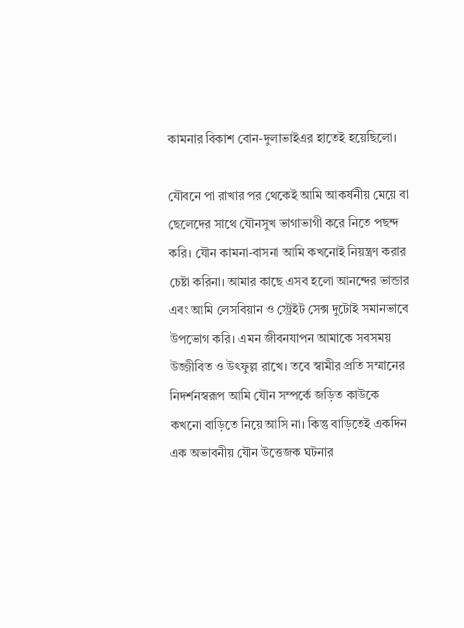কামনার বিকাশ বোন-দুলাভাইএর হাতেই হয়েছিলো।

যৌবনে পা রাখার পর থেকেই আমি আকর্ষনীয় মেয়ে বা ছেলেদের সাথে যৌনসুখ ভাগাভাগী করে নিতে পছন্দ করি। যৌন কামনা-বাসনা আমি কখনোই নিয়ন্ত্রণ করার চেষ্টা করিনা। আমার কাছে এসব হলো আনন্দের ভান্ডার এবং আমি লেসবিয়ান ও স্ট্রেইট সেক্স দুটোই সমানভাবে উপভোগ করি। এমন জীবনযাপন আমাকে সবসময় উজ্জীবিত ও উৎফুল্ল রাখে। তবে স্বামীর প্রতি সম্মানের নিদর্শনস্বরূপ আমি যৌন সম্পর্কে জড়িত কাউকে কখনো বাড়িতে নিয়ে আসি না। কিন্তু বাড়িতেই একদিন এক অভাবনীয় যৌন উত্তেজক ঘটনার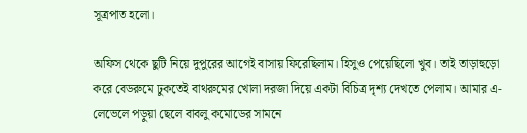সূত্রপাত হলো।

অফিস থেকে ছুটি নিয়ে দুপুরের আগেই বাসায় ফিরেছিলাম। হিসুও পেয়েছিলো খুব। তাই তাড়াহুড়ো করে বেডরুমে ঢুকতেই বাথরুমের খোলা দরজা দিয়ে একটা বিচিত্র দৃশ্য দেখতে পেলাম। আমার এ-লেভেলে পড়ুয়া ছেলে বাবলু কমোডের সামনে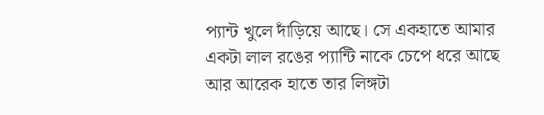প্যান্ট খুলে দাঁড়িয়ে আছে। সে একহাতে আমার একটা লাল রঙের প্যান্টি নাকে চেপে ধরে আছে আর আরেক হাতে তার লিঙ্গটা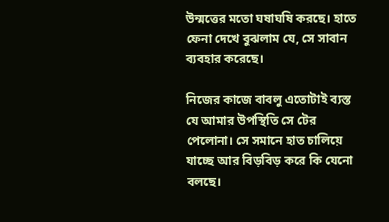উন্মত্তের মতো ঘষাঘষি করছে। হাতে ফেনা দেখে বুঝলাম যে, সে সাবান ব্যবহার করেছে।

নিজের কাজে বাবলু এতোটাই ব্যস্ত যে আমার উপস্থিতি সে টের পেলোনা। সে সমানে হাত চালিয়ে যাচ্ছে আর বিড়বিড় করে কি যেনো বলছে।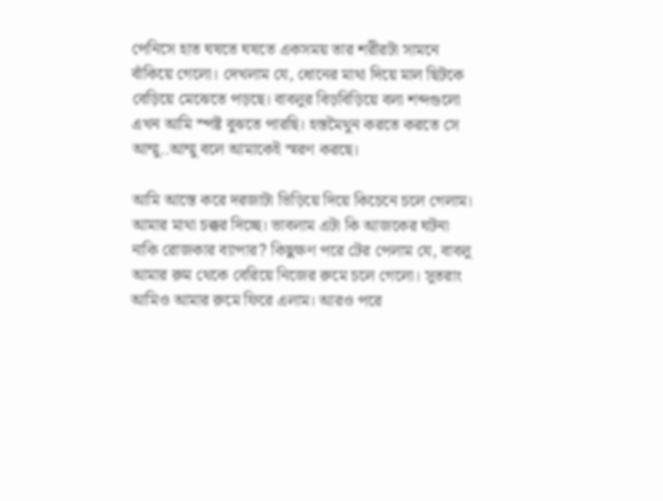পেনিসে হাত ঘষতে ঘষতে একসময় তার শরীরটা সামনে বাঁকিয়ে গেলো। দেখলাম যে, ধোনের মাথা দিয়ে মাল ছিটকে বেড়িয়ে মেঝেতে পড়ছে। বাবলুর বিড়বিড়িয়ে বলা শব্দগুলো এখন আমি স্পষ্ট বুঝতে পারছি। হস্তমৈথুন করতে করতে সে আম্মু..আম্মু বলে আমাকেই স্মরণ করছে।

আমি আস্তে করে দরজাটা ভিড়িয়ে দিয়ে কিচেনে চলে গেলাম। আমার মাথা চক্কর দিচ্ছে। ভাবলাম এটা কি আজকের ঘটনা নাকি রোজকার ব্যাপার? কিছুক্ষণ পরে টের পেলাম যে, বাবলু আমার রুম থেকে বেরিয়ে নিজের রুমে চলে গেলো। সুতরাং আমিও আমার রুমে ফিরে এলাম। আরও পরে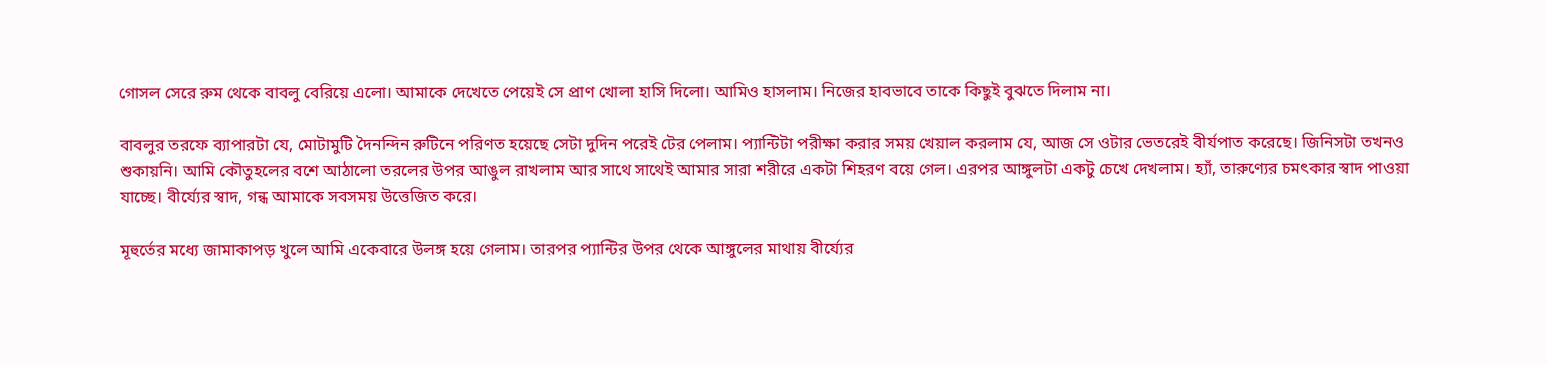গোসল সেরে রুম থেকে বাবলু বেরিয়ে এলো। আমাকে দেখেতে পেয়েই সে প্রাণ খোলা হাসি দিলো। আমিও হাসলাম। নিজের হাবভাবে তাকে কিছুই বুঝতে দিলাম না।

বাবলুর তরফে ব্যাপারটা যে, মোটামুটি দৈনন্দিন রুটিনে পরিণত হয়েছে সেটা দুদিন পরেই টের পেলাম। প্যান্টিটা পরীক্ষা করার সময় খেয়াল করলাম যে, আজ সে ওটার ভেতরেই বীর্যপাত করেছে। জিনিসটা তখনও শুকায়নি। আমি কৌতুহলের বশে আঠালো তরলের উপর আঙুল রাখলাম আর সাথে সাথেই আমার সারা শরীরে একটা শিহরণ বয়ে গেল। এরপর আঙ্গুলটা একটু চেখে দেখলাম। হ্যাঁ, তারুণ্যের চমৎকার স্বাদ পাওয়া যাচ্ছে। বীর্য্যের স্বাদ, গন্ধ আমাকে সবসময় উত্তেজিত করে।

মূহুর্তের মধ্যে জামাকাপড় খুলে আমি একেবারে উলঙ্গ হয়ে গেলাম। তারপর প্যান্টির উপর থেকে আঙ্গুলের মাথায় বীর্য্যের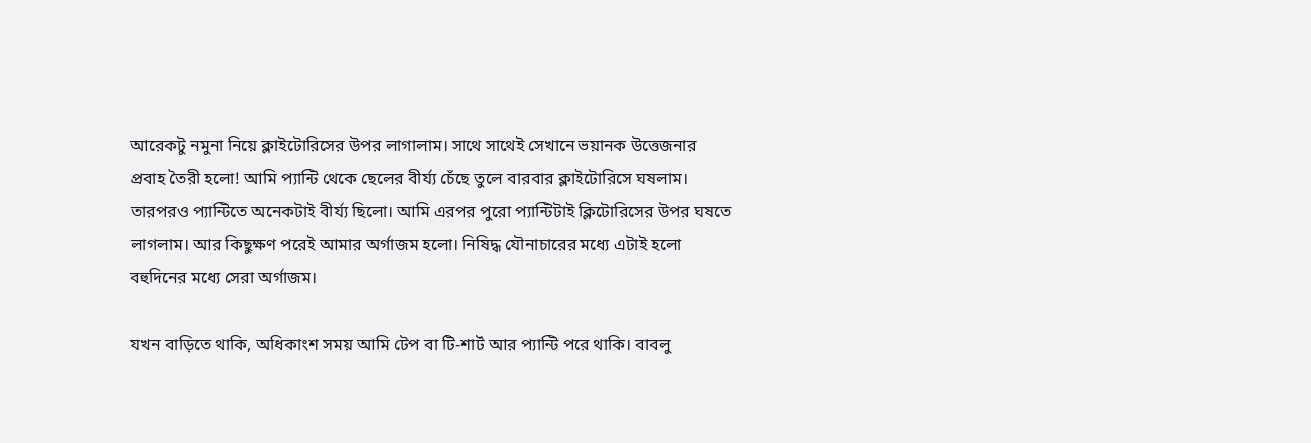আরেকটু নমুনা নিয়ে ক্লাইটোরিসের উপর লাগালাম। সাথে সাথেই সেখানে ভয়ানক উত্তেজনার প্রবাহ তৈরী হলো! আমি প্যান্টি থেকে ছেলের বীর্য্য চেঁছে তুলে বারবার ক্লাইটোরিসে ঘষলাম। তারপরও প্যান্টিতে অনেকটাই বীর্য্য ছিলো। আমি এরপর পুরো প্যান্টিটাই ক্লিটোরিসের উপর ঘষতে লাগলাম। আর কিছুক্ষণ পরেই আমার অর্গাজম হলো। নিষিদ্ধ যৌনাচারের মধ্যে এটাই হলো বহুদিনের মধ্যে সেরা অর্গাজম।

যখন বাড়িতে থাকি, অধিকাংশ সময় আমি টেপ বা টি-শার্ট আর প্যান্টি পরে থাকি। বাবলু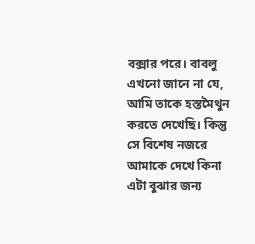বক্সার পরে। বাবলু এখনো জানে না যে, আমি তাকে হস্তমৈথুন করতে দেখেছি। কিন্তু সে বিশেষ নজরে আমাকে দেখে কিনা এটা বুঝার জন্য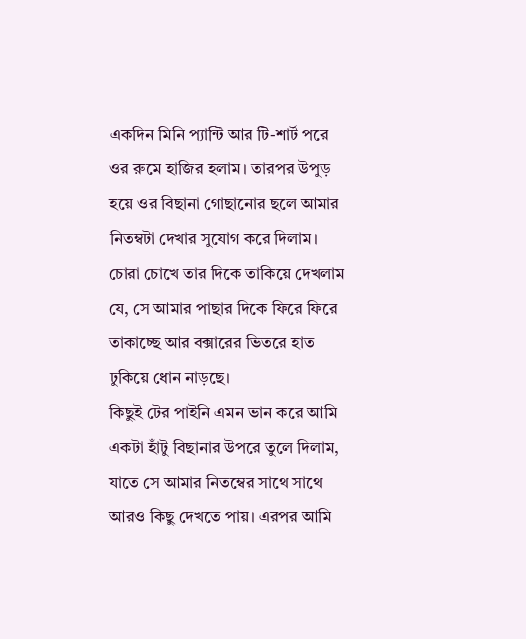একদিন মিনি প্যান্টি আর টি-শার্ট পরে ওর রুমে হাজির হলাম। তারপর উপুড় হয়ে ওর বিছানা গোছানোর ছলে আমার নিতম্বটা দেখার সুযোগ করে দিলাম। চোরা চোখে তার দিকে তাকিয়ে দেখলাম যে, সে আমার পাছার দিকে ফিরে ফিরে তাকাচ্ছে আর বক্সারের ভিতরে হাত ঢুকিয়ে ধোন নাড়ছে।
কিছুই টের পাইনি এমন ভান করে আমি একটা হাঁটু বিছানার উপরে তুলে দিলাম, যাতে সে আমার নিতম্বের সাথে সাথে আরও কিছু দেখতে পায়। এরপর আমি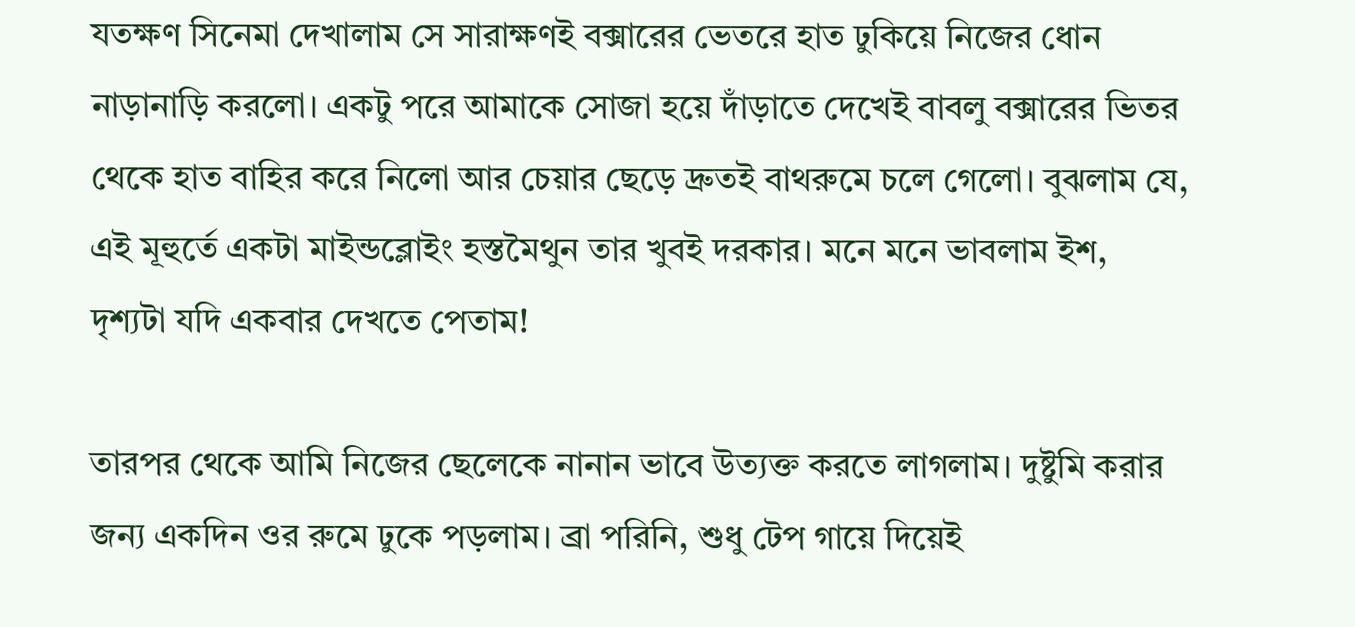যতক্ষণ সিনেমা দেখালাম সে সারাক্ষণই বক্সারের ভেতরে হাত ঢুকিয়ে নিজের ধোন নাড়ানাড়ি করলো। একটু পরে আমাকে সোজা হয়ে দাঁড়াতে দেখেই বাবলু বক্সারের ভিতর থেকে হাত বাহির করে নিলো আর চেয়ার ছেড়ে দ্রুতই বাথরুমে চলে গেলো। বুঝলাম যে, এই মূহুর্তে একটা মাইন্ডব্লোইং হস্তমৈথুন তার খুবই দরকার। মনে মনে ভাবলাম ইশ, দৃশ্যটা যদি একবার দেখতে পেতাম!

তারপর থেকে আমি নিজের ছেলেকে নানান ভাবে উত্যক্ত করতে লাগলাম। দুষ্টুমি করার জন্য একদিন ওর রুমে ঢুকে পড়লাম। ব্রা পরিনি, শুধু টেপ গায়ে দিয়েই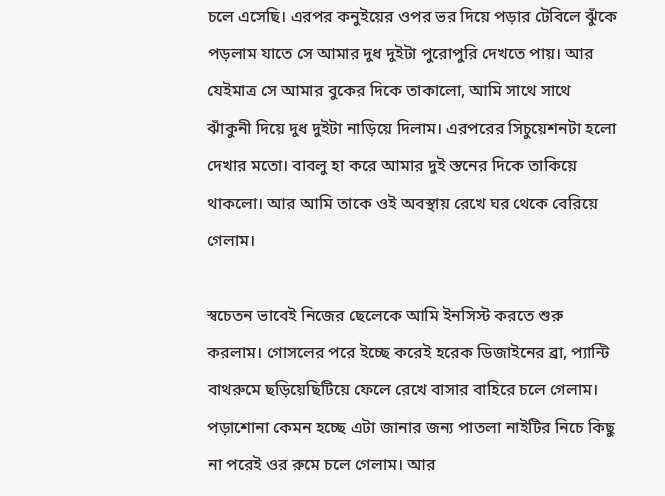চলে এসেছি। এরপর কনুইয়ের ওপর ভর দিয়ে পড়ার টেবিলে ঝুঁকে পড়লাম যাতে সে আমার দুধ দুইটা পুরোপুরি দেখতে পায়। আর যেইমাত্র সে আমার বুকের দিকে তাকালো, আমি সাথে সাথে ঝাঁকুনী দিয়ে দুধ দুইটা নাড়িয়ে দিলাম। এরপরের সিচুয়েশনটা হলো দেখার মতো। বাবলু হা করে আমার দুই স্তনের দিকে তাকিয়ে থাকলো। আর আমি তাকে ওই অবস্থায় রেখে ঘর থেকে বেরিয়ে গেলাম।

স্বচেতন ভাবেই নিজের ছেলেকে আমি ইনসিস্ট করতে শুরু করলাম। গোসলের পরে ইচ্ছে করেই হরেক ডিজাইনের ব্রা, প্যান্টি বাথরুমে ছড়িয়েছিটিয়ে ফেলে রেখে বাসার বাহিরে চলে গেলাম। পড়াশোনা কেমন হচ্ছে এটা জানার জন্য পাতলা নাইটির নিচে কিছু না পরেই ওর রুমে চলে গেলাম। আর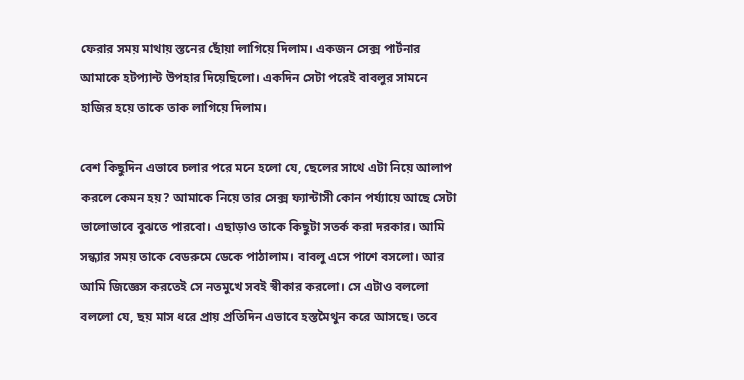ফেরার সময় মাথায় স্তনের ছোঁয়া লাগিয়ে দিলাম। একজন সেক্স পার্টনার আমাকে হটপ্যান্ট উপহার দিয়েছিলো। একদিন সেটা পরেই বাবলুর সামনে হাজির হয়ে তাকে তাক লাগিয়ে দিলাম।

বেশ কিছুদিন এভাবে চলার পরে মনে হলো যে, ছেলের সাথে এটা নিয়ে আলাপ করলে কেমন হয়? আমাকে নিয়ে তার সেক্স ফ্যান্টাসী কোন পর্য্যায়ে আছে সেটা ভালোভাবে বুঝতে পারবো। এছাড়াও তাকে কিছুটা সতর্ক করা দরকার। আমি সন্ধ্যার সময় তাকে বেডরুমে ডেকে পাঠালাম। বাবলু এসে পাশে বসলো। আর আমি জিজ্ঞেস করতেই সে নতমুখে সবই স্বীকার করলো। সে এটাও বললো বললো যে, ছয় মাস ধরে প্রায় প্রতিদিন এভাবে হস্তমৈথুন করে আসছে। তবে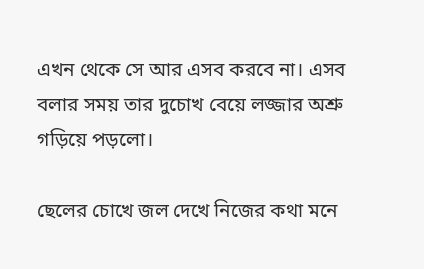এখন থেকে সে আর এসব করবে না। এসব বলার সময় তার দুচোখ বেয়ে লজ্জার অশ্রু গড়িয়ে পড়লো।

ছেলের চোখে জল দেখে নিজের কথা মনে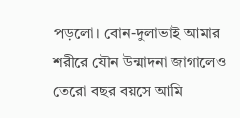পড়লো। বোন-দুলাভাই আমার শরীরে যৌন উন্মাদনা জাগালেও তেরো বছর বয়সে আমি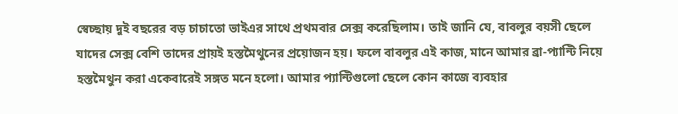স্বেচ্ছায় দুই বছরের বড় চাচাতো ভাইএর সাথে প্রথমবার সেক্স করেছিলাম। তাই জানি যে, বাবলুর বয়সী ছেলে যাদের সেক্স বেশি তাদের প্রায়ই হস্তমৈথুনের প্রয়োজন হয়। ফলে বাবলুর এই কাজ, মানে আমার ব্রা-প্যান্টি নিয়ে হস্তমৈথুন করা একেবারেই সঙ্গত মনে হলো। আমার প্যান্টিগুলো ছেলে কোন কাজে ব্যবহার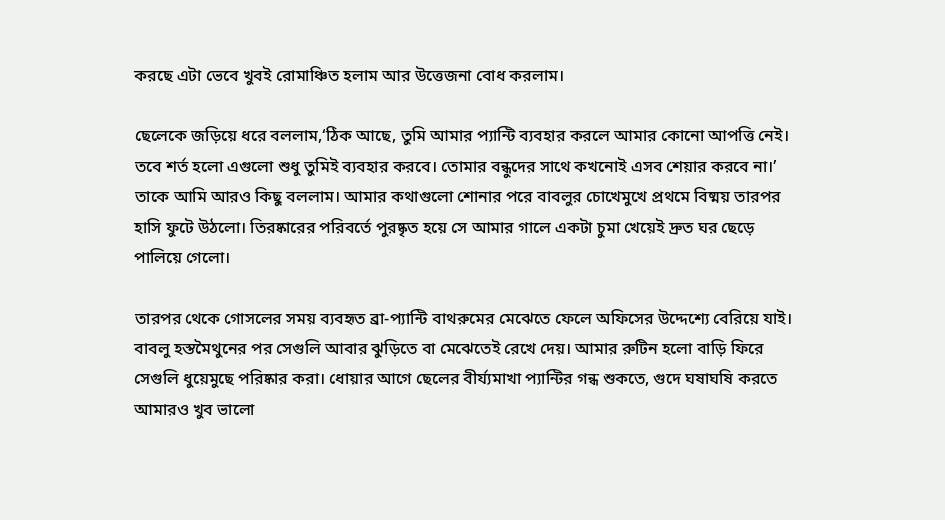করছে এটা ভেবে খুবই রোমাঞ্চিত হলাম আর উত্তেজনা বোধ করলাম।

ছেলেকে জড়িয়ে ধরে বললাম,‘ঠিক আছে, তুমি আমার প্যান্টি ব্যবহার করলে আমার কোনো আপত্তি নেই। তবে শর্ত হলো এগুলো শুধু তুমিই ব্যবহার করবে। তোমার বন্ধুদের সাথে কখনোই এসব শেয়ার করবে না।’ তাকে আমি আরও কিছু বললাম। আমার কথাগুলো শোনার পরে বাবলুর চোখেমুখে প্রথমে বিষ্ময় তারপর হাসি ফুটে উঠলো। তিরষ্কারের পরিবর্তে পুরষ্কৃত হয়ে সে আমার গালে একটা চুমা খেয়েই দ্রুত ঘর ছেড়ে পালিয়ে গেলো।

তারপর থেকে গোসলের সময় ব্যবহৃত ব্রা-প্যান্টি বাথরুমের মেঝেতে ফেলে অফিসের উদ্দেশ্যে বেরিয়ে যাই। বাবলু হস্তমৈথুনের পর সেগুলি আবার ঝুড়িতে বা মেঝেতেই রেখে দেয়। আমার রুটিন হলো বাড়ি ফিরে সেগুলি ধুয়েমুছে পরিষ্কার করা। ধোয়ার আগে ছেলের বীর্য্যমাখা প্যান্টির গন্ধ শুকতে, গুদে ঘষাঘষি করতে আমারও খুব ভালো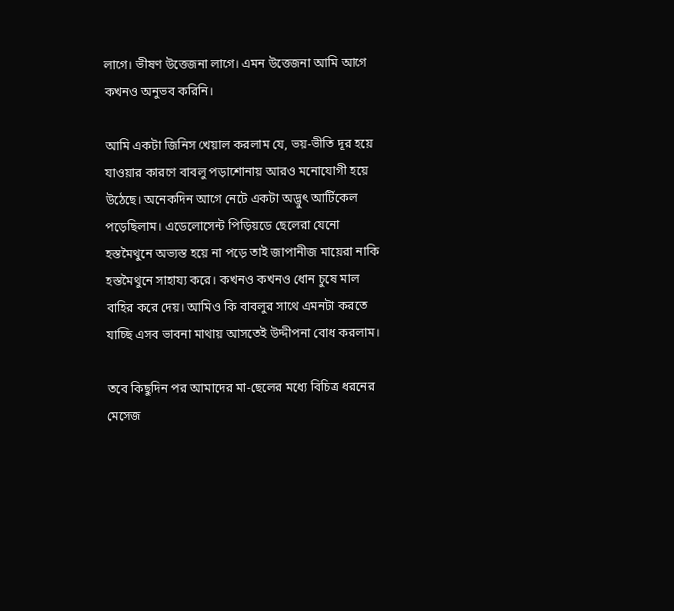লাগে। ভীষণ উত্তেজনা লাগে। এমন উত্তেজনা আমি আগে কখনও অনুভব করিনি।

আমি একটা জিনিস খেয়াল করলাম যে, ভয়-ভীতি দূর হয়ে যাওয়ার কারণে বাবলু পড়াশোনায় আরও মনোযোগী হয়ে উঠেছে। অনেকদিন আগে নেটে একটা অদ্ভুৎ আর্টিকেল পড়েছিলাম। এডেলোসেন্ট পিড়িয়ডে ছেলেরা যেনো হস্তমৈথুনে অভ্যস্ত হয়ে না পড়ে তাই জাপানীজ মায়েরা নাকি হস্তমৈথুনে সাহায্য করে। কখনও কখনও ধোন চুষে মাল বাহির করে দেয়। আমিও কি বাবলুর সাথে এমনটা করতে যাচ্ছি এসব ভাবনা মাথায় আসতেই উদ্দীপনা বোধ করলাম।

তবে কিছুদিন পর আমাদের মা-ছেলের মধ্যে বিচিত্র ধরনের মেসেজ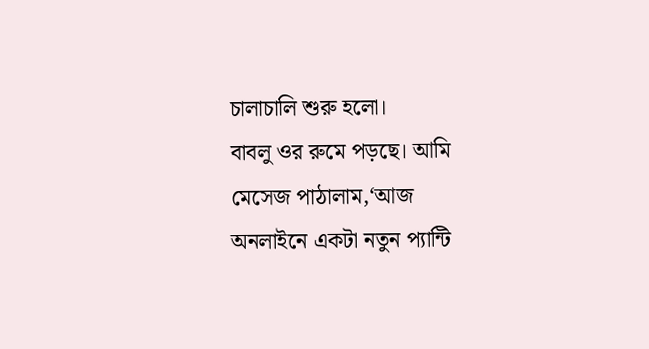চালাচালি শুরু হলো।
বাবলু ওর রুমে পড়ছে। আমি মেসেজ পাঠালাম,‘আজ অনলাইনে একটা নতুন প্যান্টি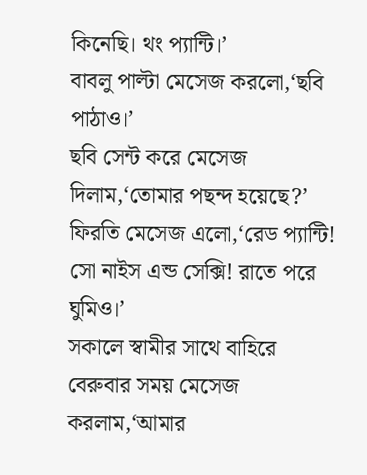কিনেছি। থং প্যান্টি।’
বাবলু পাল্টা মেসেজ করলো,‘ছবি পাঠাও।’
ছবি সেন্ট করে মেসেজ দিলাম,‘তোমার পছন্দ হয়েছে?’
ফিরতি মেসেজ এলো,‘রেড প্যান্টি! সো নাইস এন্ড সেক্সি! রাতে পরে ঘুমিও।’
সকালে স্বামীর সাথে বাহিরে বেরুবার সময় মেসেজ করলাম,‘আমার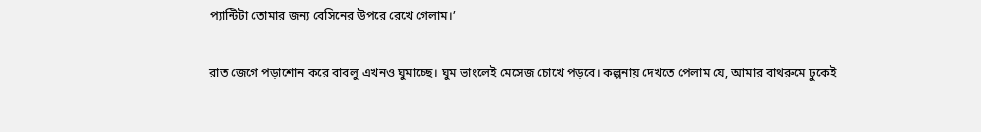প্যান্টিটা তোমার জন্য বেসিনের উপরে রেখে গেলাম।’

রাত জেগে পড়াশোন করে বাবলু এখনও ঘুমাচ্ছে। ঘুম ভাংলেই মেসেজ চোখে পড়বে। কল্পনায় দেখতে পেলাম যে, আমার বাথরুমে ঢুকেই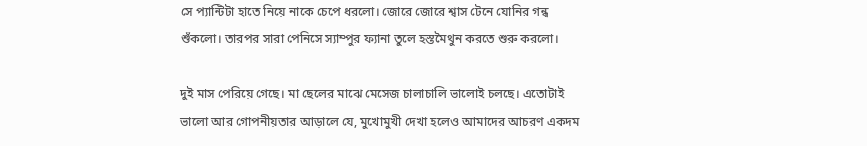সে প্যান্টিটা হাতে নিয়ে নাকে চেপে ধরলো। জোরে জোরে শ্বাস টেনে যোনির গন্ধ শুঁকলো। তারপর সারা পেনিসে স্যাম্পুর ফ্যানা তুলে হস্তমৈথুন করতে শুরু করলো।

দুই মাস পেরিয়ে গেছে। মা ছেলের মাঝে মেসেজ চালাচালি ভালোই চলছে। এতোটাই ভালো আর গোপনীয়তার আড়ালে যে, মুখোমুখী দেখা হলেও আমাদের আচরণ একদম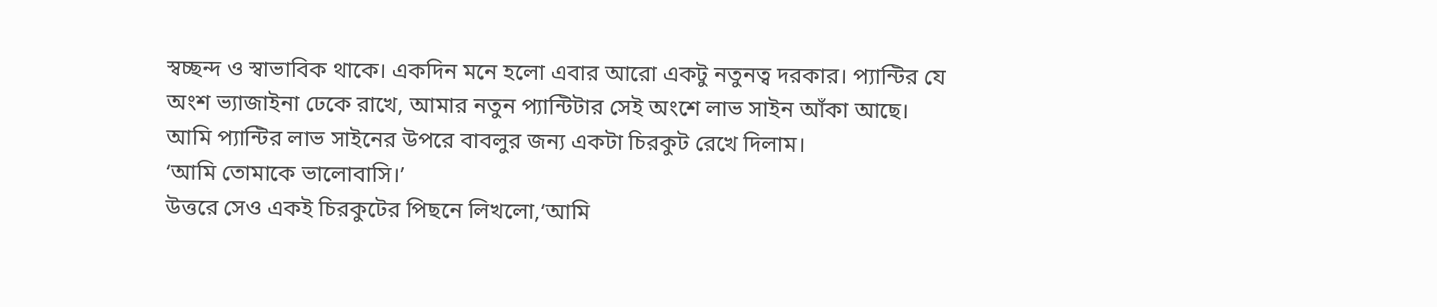স্বচ্ছন্দ ও স্বাভাবিক থাকে। একদিন মনে হলো এবার আরো একটু নতুনত্ব দরকার। প্যান্টির যে অংশ ভ্যাজাইনা ঢেকে রাখে, আমার নতুন প্যান্টিটার সেই অংশে লাভ সাইন আঁকা আছে। আমি প্যান্টির লাভ সাইনের উপরে বাবলুর জন্য একটা চিরকুট রেখে দিলাম।
‘আমি তোমাকে ভালোবাসি।’
উত্তরে সেও একই চিরকুটের পিছনে লিখলো,‘আমি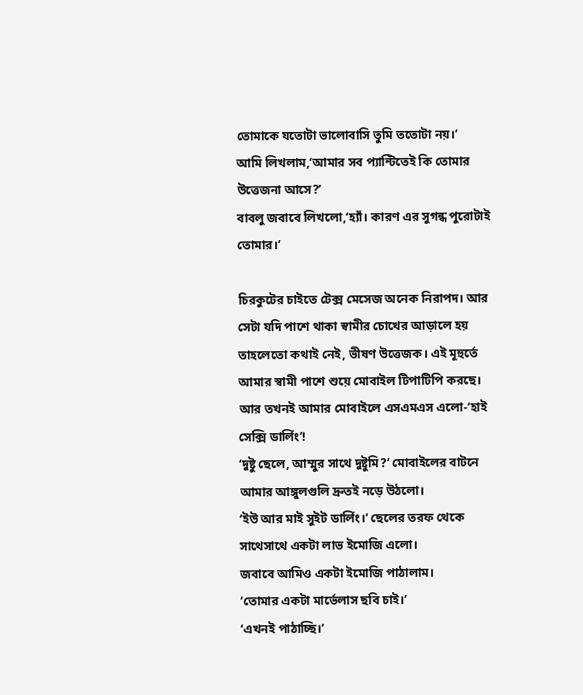তোমাকে যতোটা ভালোবাসি তুমি ততোটা নয়।’
আমি লিখলাম,‘আমার সব প্যান্টিতেই কি তোমার উত্তেজনা আসে?’
বাবলু জবাবে লিখলো,‘হ্যাঁ। কারণ এর সুগন্ধ পুরোটাই তোমার।’

চিরকুটের চাইতে টেক্স মেসেজ অনেক নিরাপদ। আর সেটা যদি পাশে থাকা স্বামীর চোখের আড়ালে হয় তাহলেতো কথাই নেই, ভীষণ উত্তেজক। এই মূহুর্তে আমার স্বামী পাশে শুয়ে মোবাইল টিপাটিপি করছে। আর তখনই আমার মোবাইলে এসএমএস এলো-‘হাই সেক্সি ডার্লিং’!
‘দুষ্টু ছেলে, আম্মুর সাথে দুষ্টুমি?’ মোবাইলের বাটনে আমার আঙ্গুলগুলি দ্রুতই নড়ে উঠলো।
‘ইউ আর মাই সুইট ডার্লিং।’ ছেলের তরফ থেকে সাথেসাথে একটা লাভ ইমোজি এলো।
জবাবে আমিও একটা ইমোজি পাঠালাম।
‘তোমার একটা মার্ভেলাস ছবি চাই।’
‘এখনই পাঠাচ্ছি।’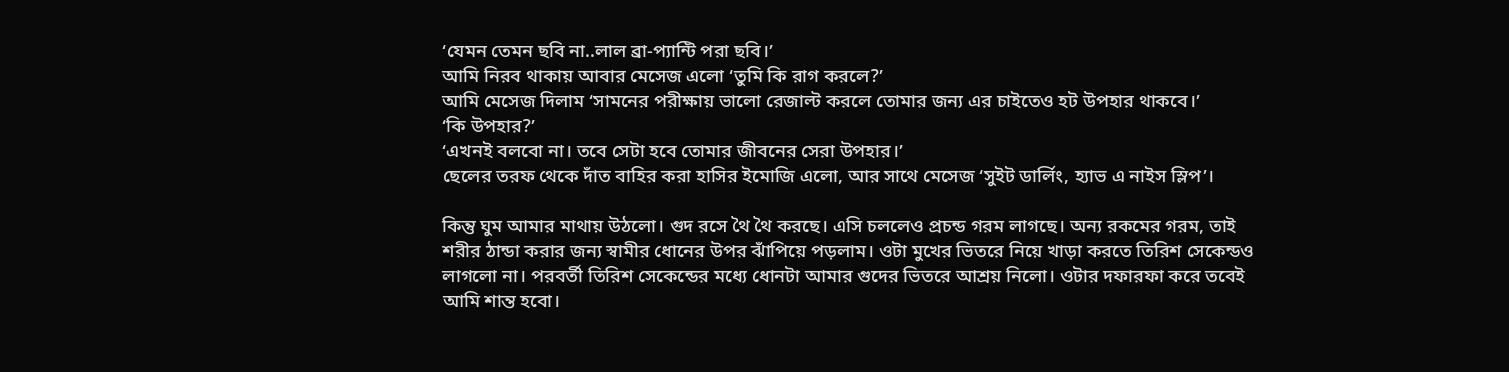‘যেমন তেমন ছবি না..লাল ব্রা-প্যান্টি পরা ছবি।’
আমি নিরব থাকায় আবার মেসেজ এলো ‘তুমি কি রাগ করলে?’
আমি মেসেজ দিলাম ‘সামনের পরীক্ষায় ভালো রেজাল্ট করলে তোমার জন্য এর চাইতেও হট উপহার থাকবে।’
‘কি উপহার?’
‘এখনই বলবো না। তবে সেটা হবে তোমার জীবনের সেরা উপহার।’
ছেলের তরফ থেকে দাঁত বাহির করা হাসির ইমোজি এলো, আর সাথে মেসেজ ‘সুইট ডার্লিং, হ্যাভ এ নাইস স্লিপ’।

কিন্তু ঘুম আমার মাথায় উঠলো। গুদ রসে থৈ থৈ করছে। এসি চললেও প্রচন্ড গরম লাগছে। অন্য রকমের গরম, তাই শরীর ঠান্ডা করার জন্য স্বামীর ধোনের উপর ঝাঁপিয়ে পড়লাম। ওটা মুখের ভিতরে নিয়ে খাড়া করতে তিরিশ সেকেন্ডও লাগলো না। পরবর্তী তিরিশ সেকেন্ডের মধ্যে ধোনটা আমার গুদের ভিতরে আশ্রয় নিলো। ওটার দফারফা করে তবেই আমি শান্ত হবো।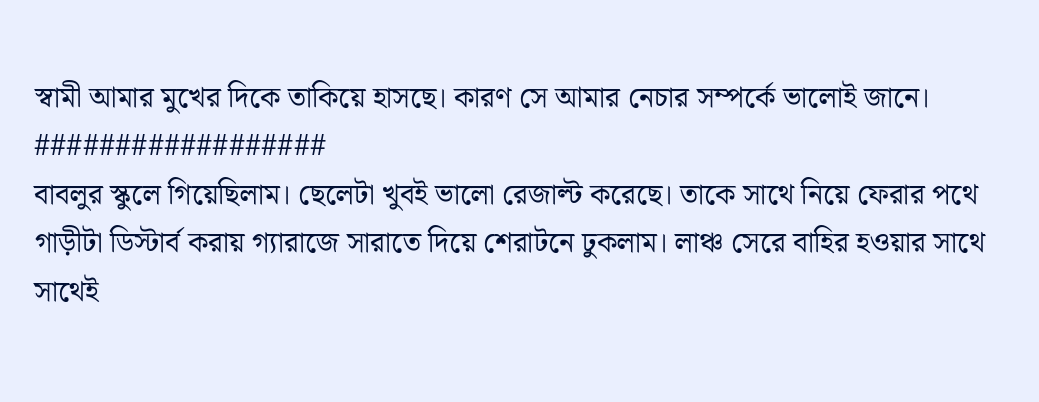স্বামী আমার মুখের দিকে তাকিয়ে হাসছে। কারণ সে আমার নেচার সম্পর্কে ভালোই জানে।
##################
বাবলুর স্কুলে গিয়েছিলাম। ছেলেটা খুবই ভালো রেজাল্ট করেছে। তাকে সাথে নিয়ে ফেরার পথে গাড়ীটা ডিস্টার্ব করায় গ্যারাজে সারাতে দিয়ে শেরাটনে ঢুকলাম। লাঞ্চ সেরে বাহির হওয়ার সাথে সাথেই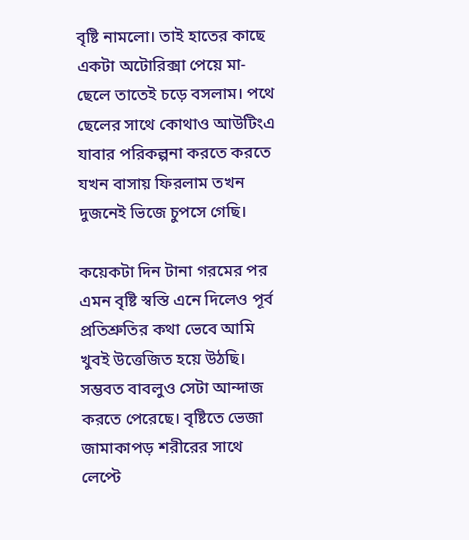বৃষ্টি নামলো। তাই হাতের কাছে একটা অটোরিক্সা পেয়ে মা-ছেলে তাতেই চড়ে বসলাম। পথে ছেলের সাথে কোথাও আউটিংএ যাবার পরিকল্পনা করতে করতে যখন বাসায় ফিরলাম তখন দুজনেই ভিজে চুপসে গেছি।

কয়েকটা দিন টানা গরমের পর এমন বৃষ্টি স্বস্তি এনে দিলেও পূর্ব প্রতিশ্রুতির কথা ভেবে আমি খুবই উত্তেজিত হয়ে উঠছি। সম্ভবত বাবলুও সেটা আন্দাজ করতে পেরেছে। বৃষ্টিতে ভেজা জামাকাপড় শরীরের সাথে লেপ্টে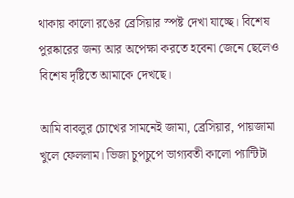থাকায় কালো রঙের ব্রেসিয়ার স্পষ্ট দেখা যাচ্ছে। বিশেষ পুরষ্কারের জন্য আর অপেক্ষা করতে হবেনা জেনে ছেলেও বিশেষ দৃষ্টিতে আমাকে দেখছে।

আমি বাবলুর চোখের সামনেই জামা, ব্রেসিয়ার, পায়জামা খুলে ফেললাম। ভিজা চুপচুপে ভাগ্যবতী কালো প্যান্টিটা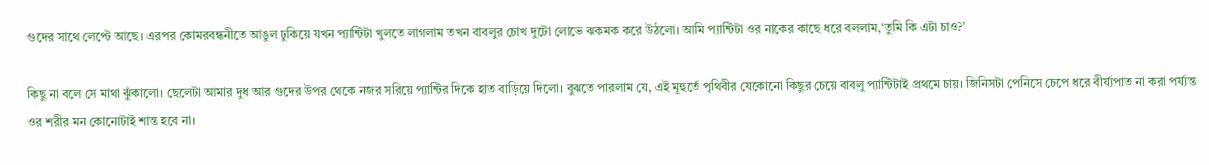গুদের সাথে লেপ্টে আছে। এরপর কোমরবন্ধনীতে আঙুল ঢুকিয়ে যখন প্যান্টিটা খুলতে লাগলাম তখন বাবলুর চোখ দুটো লোভে ঝকমক করে উঠলো। আমি প্যান্টিটা ওর নাকের কাছে ধরে বললাম,‘তুমি কি এটা চাও?’

কিছু না বলে সে মাথা ঝুঁকালো। ছেলেটা আমার দুধ আর গুদের উপর থেকে নজর সরিয়ে প্যান্টির দিকে হাত বাড়িয়ে দিলো। বুঝতে পারলাম যে, এই মূহুর্তে পৃথিবীর যেকোনো কিছুর চেয়ে বাবলু প্যান্টিটাই প্রথমে চায়। জিনিসটা পেনিসে চেপে ধরে বীর্য্যপাত না করা পর্য্যন্ত ওর শরীর মন কোনোটাই শান্ত হবে না।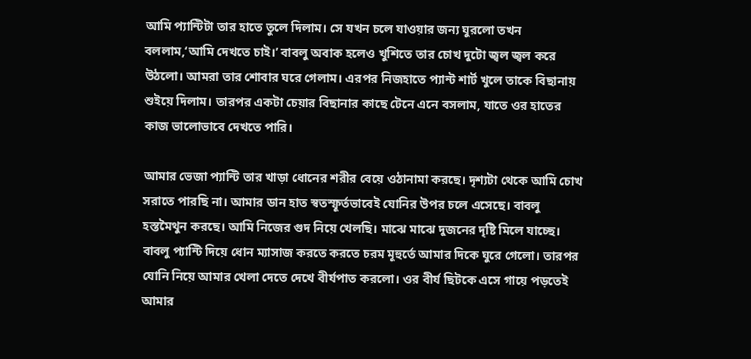আমি প্যান্টিটা তার হাতে তুলে দিলাম। সে যখন চলে যাওয়ার জন্য ঘুরলো তখন বললাম,‘আমি দেখতে চাই।’ বাবলু অবাক হলেও খুশিতে তার চোখ দুটো জ্বল জ্বল করে উঠলো। আমরা তার শোবার ঘরে গেলাম। এরপর নিজহাতে প্যান্ট শার্ট খুলে তাকে বিছানায় শুইয়ে দিলাম। তারপর একটা চেয়ার বিছানার কাছে টেনে এনে বসলাম, যাতে ওর হাতের কাজ ভালোভাবে দেখতে পারি।

আমার ভেজা প্যান্টি তার খাড়া ধোনের শরীর বেয়ে ওঠানামা করছে। দৃশ্যটা থেকে আমি চোখ সরাতে পারছি না। আমার ডান হাত স্বতস্ফূর্তভাবেই যোনির উপর চলে এসেছে। বাবলু হস্তমৈথুন করছে। আমি নিজের গুদ নিয়ে খেলছি। মাঝে মাঝে দুজনের দৃষ্টি মিলে যাচ্ছে। বাবলু প্যান্টি দিয়ে ধোন ম্যাসাজ করতে করতে চরম মূহুর্তে আমার দিকে ঘুরে গেলো। তারপর যোনি নিয়ে আমার খেলা দেতে দেখে বীর্যপাত করলো। ওর বীর্য ছিটকে এসে গায়ে পড়তেই আমার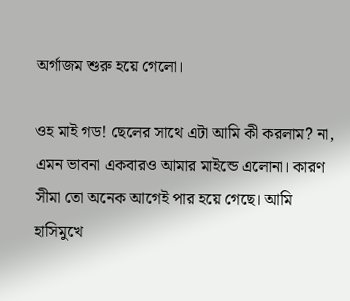অর্গাজম শুরু হয়ে গেলো।

ওহ মাই গড! ছেলের সাথে এটা আমি কী করলাম? না, এমন ভাবনা একবারও আমার মাইন্ডে এলোনা। কারণ সীমা তো অনেক আগেই পার হয়ে গেছে। আমি হাসিমুখে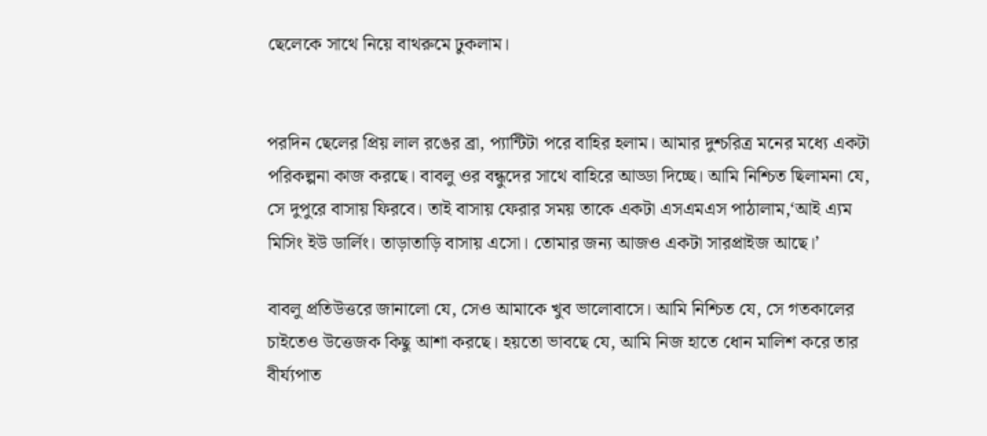ছেলেকে সাথে নিয়ে বাথরুমে ঢুকলাম।


পরদিন ছেলের প্রিয় লাল রঙের ব্রা, প্যান্টিটা পরে বাহির হলাম। আমার দুশ্চরিত্র মনের মধ্যে একটা পরিকল্পনা কাজ করছে। বাবলু ওর বন্ধুদের সাথে বাহিরে আড্ডা দিচ্ছে। আমি নিশ্চিত ছিলামনা যে, সে দুপুরে বাসায় ফিরবে। তাই বাসায় ফেরার সময় তাকে একটা এসএমএস পাঠালাম,‘আই এ্যম মিসিং ইউ ডার্লিং। তাড়াতাড়ি বাসায় এসো। তোমার জন্য আজও একটা সারপ্রাইজ আছে।’

বাবলু প্রতিউত্তরে জানালো যে, সেও আমাকে খুব ভালোবাসে। আমি নিশ্চিত যে, সে গতকালের চাইতেও উত্তেজক কিছু আশা করছে। হয়তো ভাবছে যে, আমি নিজ হাতে ধোন মালিশ করে তার বীর্য্যপাত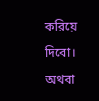করিয়ে দিবো। অথবা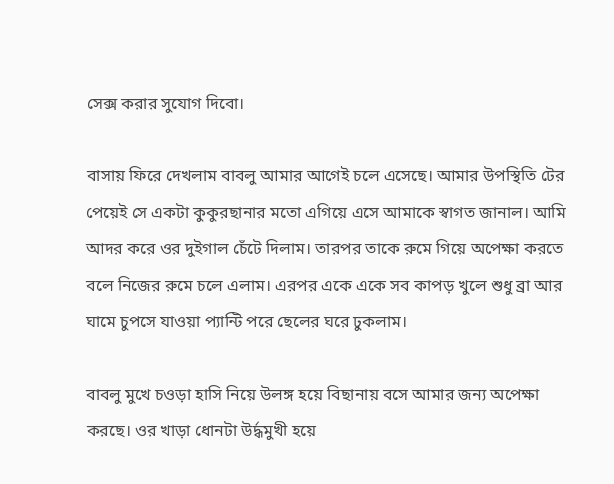সেক্স করার সুযোগ দিবো।

বাসায় ফিরে দেখলাম বাবলু আমার আগেই চলে এসেছে। আমার উপস্থিতি টের পেয়েই সে একটা কুকুরছানার মতো এগিয়ে এসে আমাকে স্বাগত জানাল। আমি আদর করে ওর দুইগাল চেঁটে দিলাম। তারপর তাকে রুমে গিয়ে অপেক্ষা করতে বলে নিজের রুমে চলে এলাম। এরপর একে একে সব কাপড় খুলে শুধু ব্রা আর ঘামে চুপসে যাওয়া প্যান্টি পরে ছেলের ঘরে ঢুকলাম।

বাবলু মুখে চওড়া হাসি নিয়ে উলঙ্গ হয়ে বিছানায় বসে আমার জন্য অপেক্ষা করছে। ওর খাড়া ধোনটা উর্দ্ধমুখী হয়ে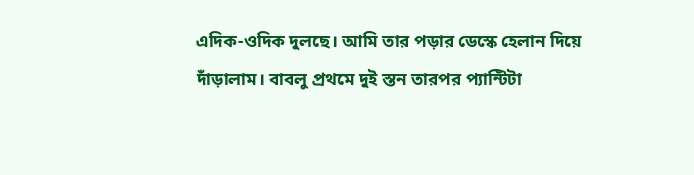এদিক-ওদিক দুলছে। আমি তার পড়ার ডেস্কে হেলান দিয়ে দাঁড়ালাম। বাবলু প্রথমে দুই স্তন তারপর প্যান্টিটা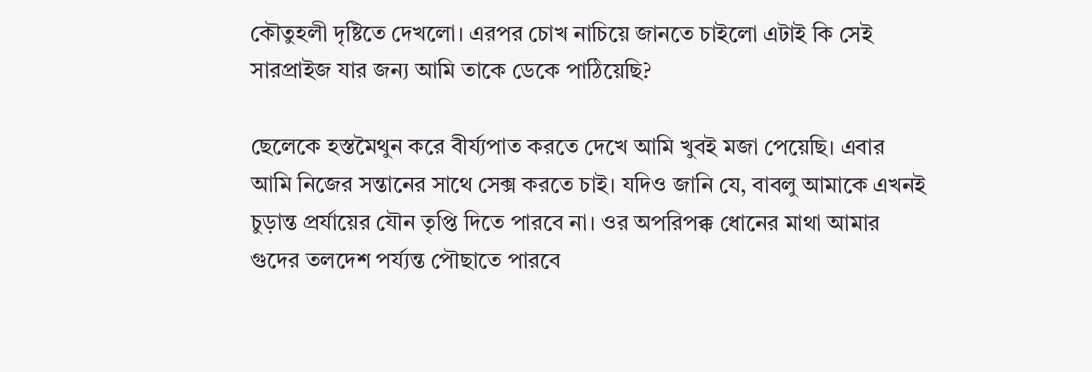কৌতুহলী দৃষ্টিতে দেখলো। এরপর চোখ নাচিয়ে জানতে চাইলো এটাই কি সেই সারপ্রাইজ যার জন্য আমি তাকে ডেকে পাঠিয়েছি?

ছেলেকে হস্তমৈথুন করে বীর্য্যপাত করতে দেখে আমি খুবই মজা পেয়েছি। এবার আমি নিজের সন্তানের সাথে সেক্স করতে চাই। যদিও জানি যে, বাবলু আমাকে এখনই চুড়ান্ত প্রর্যায়ের যৌন তৃপ্তি দিতে পারবে না। ওর অপরিপক্ক ধোনের মাথা আমার গুদের তলদেশ পর্য্যন্ত পৌছাতে পারবে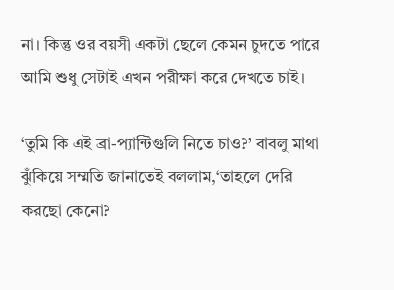না। কিন্তু ওর বয়সী একটা ছেলে কেমন চুদতে পারে আমি শুধু সেটাই এখন পরীক্ষা করে দেখতে চাই।

‘তুমি কি এই ব্রা-প্যান্টিগুলি নিতে চাও?’ বাবলু মাথা ঝুঁকিয়ে সম্মতি জানাতেই বললাম,‘তাহলে দেরি করছো কেনো?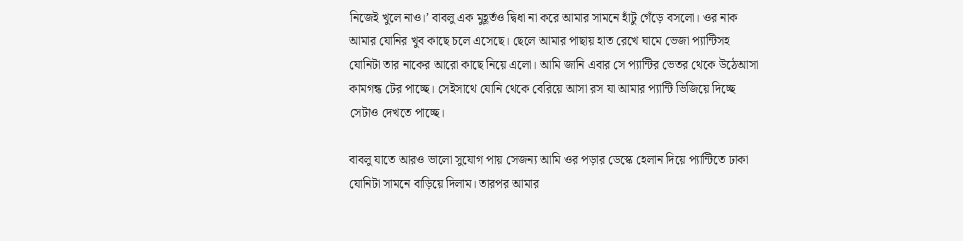নিজেই খুলে নাও।’ বাবলু এক মুহূর্তও দ্বিধা না করে আমার সামনে হাঁটু গেঁড়ে বসলো। ওর নাক আমার যোনির খুব কাছে চলে এসেছে। ছেলে আমার পাছায় হাত রেখে ঘামে ভেজা প্যান্টিসহ যোনিটা তার নাকের আরো কাছে নিয়ে এলো। আমি জানি এবার সে প্যান্টির ভেতর থেকে উঠেআসা কামগন্ধ টের পাচ্ছে। সেইসাথে যোনি থেকে বেরিয়ে আসা রস যা আমার প্যান্টি ভিজিয়ে দিচ্ছে সেটাও দেখতে পাচ্ছে।

বাবলু যাতে আরও ভালো সুযোগ পায় সেজন্য আমি ওর পড়ার ডেস্কে হেলান দিয়ে প্যান্টিতে ঢাকা যোনিটা সামনে বাড়িয়ে দিলাম। তারপর আমার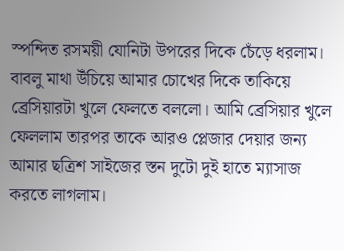স্পন্দিত রসময়ী যোনিটা উপরের দিকে চেঁড়ে ধরলাম। বাবলু মাথা উঁচিয়ে আমার চোখের দিকে তাকিয়ে ব্রেসিয়ারটা খুলে ফেলতে বললো। আমি ব্রেসিয়ার খুলে ফেললাম তারপর তাকে আরও প্লেজার দেয়ার জন্য আমার ছত্রিশ সাইজের স্তন দুটো দুই হাতে ম্যাসাজ করতে লাগলাম।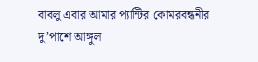বাবলু এবার আমার প্যান্টির কোমরবন্ধনীর দু’পাশে আঙ্গুল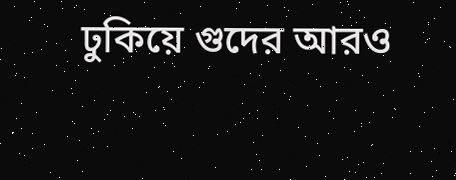ঢুকিয়ে গুদের আরও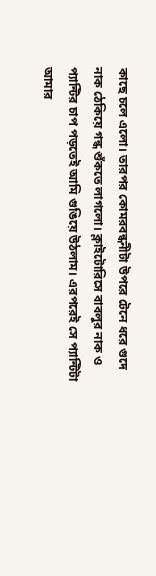কাছে চলে এলো। তারপর কোমরবন্ধনীটা উপরে টেনে ধরে গুদে নাক ঠেকিয়ে গন্ধ শুঁকতে লাগলো। ক্লাইটোরিসে বাবলুর নাক ও প্যান্টির চাপ পড়তেই আমি গুঙিয়ে উঠলাম। এরপরেই সে প্যান্টিটা আমার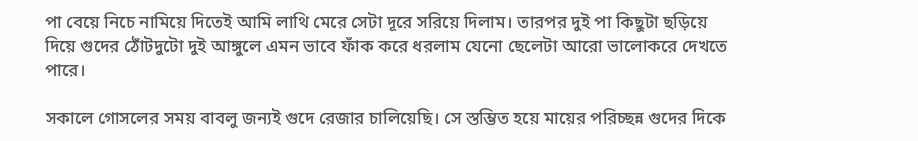পা বেয়ে নিচে নামিয়ে দিতেই আমি লাথি মেরে সেটা দূরে সরিয়ে দিলাম। তারপর দুই পা কিছুটা ছড়িয়ে দিয়ে গুদের ঠোঁটদুটো দুই আঙ্গুলে এমন ভাবে ফাঁক করে ধরলাম যেনো ছেলেটা আরো ভালোকরে দেখতে পারে।

সকালে গোসলের সময় বাবলু জন্যই গুদে রেজার চালিয়েছি। সে স্তম্ভিত হয়ে মায়ের পরিচ্ছন্ন গুদের দিকে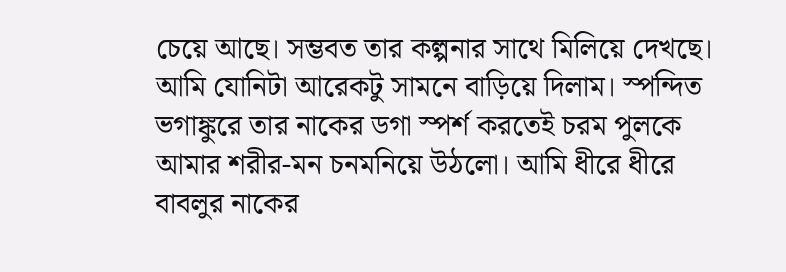চেয়ে আছে। সম্ভবত তার কল্পনার সাথে মিলিয়ে দেখছে। আমি যোনিটা আরেকটু সামনে বাড়িয়ে দিলাম। স্পন্দিত ভগাঙ্কুরে তার নাকের ডগা স্পর্শ করতেই চরম পুলকে আমার শরীর-মন চনমনিয়ে উঠলো। আমি ধীরে ধীরে বাবলুর নাকের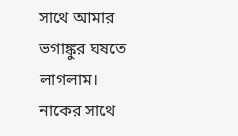সাথে আমার ভগাঙ্কুর ঘষতে লাগলাম। নাকের সাথে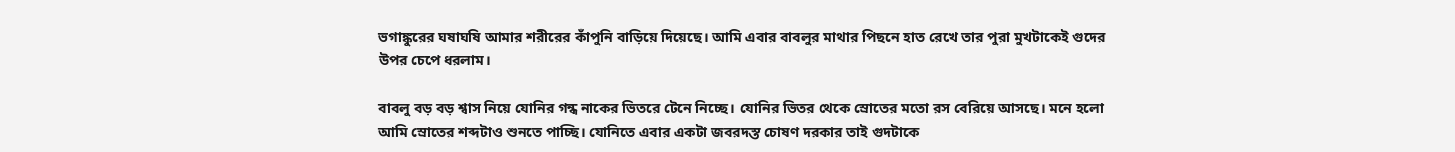ভগাঙ্কুরের ঘষাঘষি আমার শরীরের কাঁপুনি বাড়িয়ে দিয়েছে। আমি এবার বাবলুর মাথার পিছনে হাত রেখে তার পুরা মুখটাকেই গুদের উপর চেপে ধরলাম।

বাবলু বড় বড় শ্বাস নিয়ে যোনির গন্ধ নাকের ভিতরে টেনে নিচ্ছে। যোনির ভিতর থেকে স্রোতের মতো রস বেরিয়ে আসছে। মনে হলো আমি স্রোতের শব্দটাও শুনতে পাচ্ছি। যোনিতে এবার একটা জবরদস্ত চোষণ দরকার তাই গুদটাকে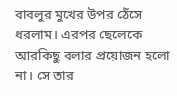বাবলুর মুখের উপর ঠেঁসে ধরলাম। এরপর ছেলেকে আরকিছু বলার প্রয়োজন হলো না। সে তার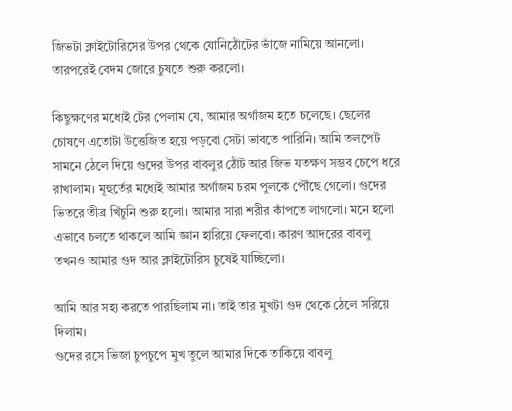জিভটা ক্লাইটোরিসের উপর থেকে যোনিঠোঁটের ভাঁজে নামিয়ে আনলো। তারপরেই বেদম জোরে চুষতে শুরু করলো।

কিছুক্ষণের মধ্যেই টের পেলাম যে, আমার অর্গাজম হতে চলেছে। ছেলের চোষণে এতোটা উত্তেজিত হয়ে পড়বো সেটা ভাবতে পারিনি। আমি তলপেট সামনে ঠেলে দিয়ে গুদের উপর বাবলুর ঠোঁট আর জিভ যতক্ষণ সম্ভব চেপে ধরে রাখালাম। মূহুর্তের মধ্যেই আমার অর্গাজম চরম পুলকে পৌঁছে গেলো। গুদের ভিতরে তীব্র খিঁচুনি শুরু হলো। আমার সারা শরীর কাঁপতে লাগলো। মনে হলো এভাবে চলতে থাকলে আমি জ্ঞান হারিয়ে ফেলবো। কারণ আদরের বাবলু তখনও আমার গুদ আর ক্লাইটোরিস চুষেই যাচ্ছিলো।

আমি আর সহ্য করতে পারছিলাম না। তাই তার মুখটা গুদ থেকে ঠেলে সরিয়ে দিলাম।
গুদের রসে ভিজা চুপচুপে মুখ তুলে আমার দিকে তাকিয়ে বাবলু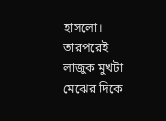হাসলো। তারপরেই লাজুক মুখটা মেঝের দিকে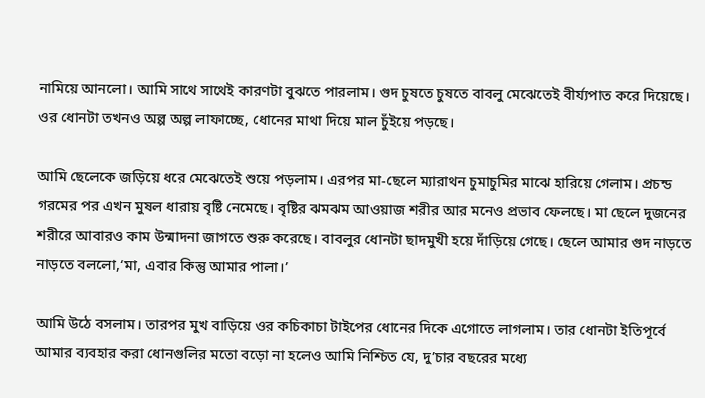নামিয়ে আনলো। আমি সাথে সাথেই কারণটা বুঝতে পারলাম। গুদ চুষতে চুষতে বাবলু মেঝেতেই বীর্য্যপাত করে দিয়েছে। ওর ধোনটা তখনও অল্প অল্প লাফাচ্ছে, ধোনের মাথা দিয়ে মাল চুঁইয়ে পড়ছে।

আমি ছেলেকে জড়িয়ে ধরে মেঝেতেই শুয়ে পড়লাম। এরপর মা-ছেলে ম্যারাথন চুমাচুমির মাঝে হারিয়ে গেলাম। প্রচন্ড গরমের পর এখন মুষল ধারায় বৃষ্টি নেমেছে। বৃষ্টির ঝমঝম আওয়াজ শরীর আর মনেও প্রভাব ফেলছে। মা ছেলে দুজনের শরীরে আবারও কাম উন্মাদনা জাগতে শুরু করেছে। বাবলুর ধোনটা ছাদমুখী হয়ে দাঁড়িয়ে গেছে। ছেলে আমার গুদ নাড়তে নাড়তে বললো,‘মা, এবার কিন্তু আমার পালা।’

আমি উঠে বসলাম। তারপর মুখ বাড়িয়ে ওর কচিকাচা টাইপের ধোনের দিকে এগোতে লাগলাম। তার ধোনটা ইতিপূর্বে আমার ব্যবহার করা ধোনগুলির মতো বড়ো না হলেও আমি নিশ্চিত যে, দু’চার বছরের মধ্যে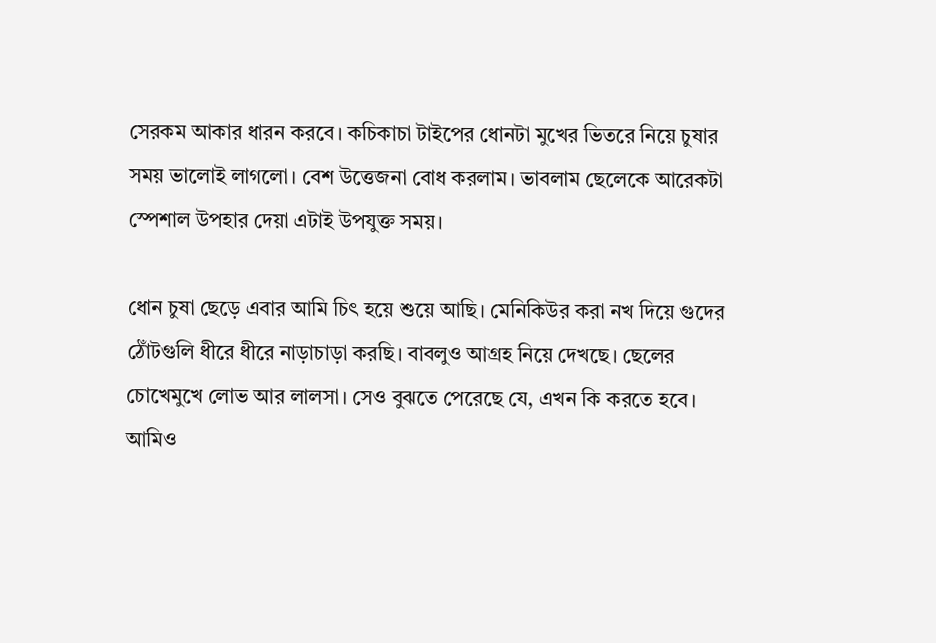সেরকম আকার ধারন করবে। কচিকাচা টাইপের ধোনটা মুখের ভিতরে নিয়ে চুষার সময় ভালোই লাগলো। বেশ উত্তেজনা বোধ করলাম। ভাবলাম ছেলেকে আরেকটা স্পেশাল উপহার দেয়া এটাই উপযুক্ত সময়।

ধোন চুষা ছেড়ে এবার আমি চিৎ হয়ে শুয়ে আছি। মেনিকিউর করা নখ দিয়ে গুদের ঠোঁটগুলি ধীরে ধীরে নাড়াচাড়া করছি। বাবলুও আগ্রহ নিয়ে দেখছে। ছেলের চোখেমুখে লোভ আর লালসা। সেও বুঝতে পেরেছে যে, এখন কি করতে হবে। আমিও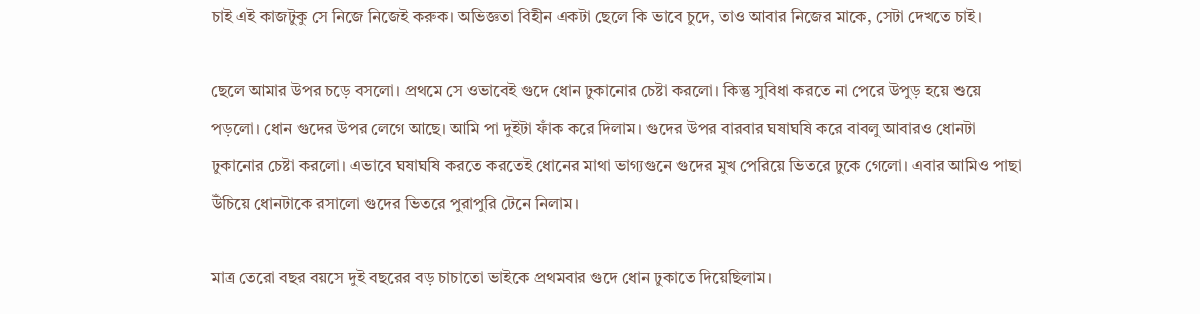চাই এই কাজটুকু সে নিজে নিজেই করুক। অভিজ্ঞতা বিহীন একটা ছেলে কি ভাবে চুদে, তাও আবার নিজের মাকে, সেটা দেখতে চাই।

ছেলে আমার উপর চড়ে বসলো। প্রথমে সে ওভাবেই গুদে ধোন ঢুকানোর চেষ্টা করলো। কিন্তু সুবিধা করতে না পেরে উপুড় হয়ে শুয়ে পড়লো। ধোন গুদের উপর লেগে আছে। আমি পা দুইটা ফাঁক করে দিলাম। গুদের উপর বারবার ঘষাঘষি করে বাবলু আবারও ধোনটা ঢুকানোর চেষ্টা করলো। এভাবে ঘষাঘষি করতে করতেই ধোনের মাথা ভাগ্যগুনে গুদের মুখ পেরিয়ে ভিতরে ঢুকে গেলো। এবার আমিও পাছা উঁচিয়ে ধোনটাকে রসালো গুদের ভিতরে পুরাপুরি টেনে নিলাম।

মাত্র তেরো বছর বয়সে দুই বছরের বড় চাচাতো ভাইকে প্রথমবার গুদে ধোন ঢুকাতে দিয়েছিলাম।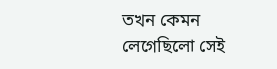তখন কেমন লেগেছিলো সেই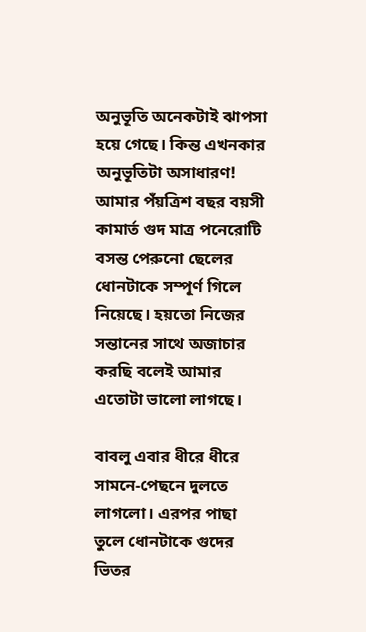অনুভূতি অনেকটাই ঝাপসা হয়ে গেছে। কিন্ত এখনকার অনুভূতিটা অসাধারণ! আমার পঁয়ত্রিশ বছর বয়সী কামার্ত গুদ মাত্র পনেরোটি বসন্ত পেরুনো ছেলের ধোনটাকে সম্পূর্ণ গিলে নিয়েছে। হয়তো নিজের সন্তানের সাথে অজাচার করছি বলেই আমার এতোটা ভালো লাগছে।

বাবলু এবার ধীরে ধীরে সামনে-পেছনে দুলতে লাগলো। এরপর পাছা তুলে ধোনটাকে গুদের ভিতর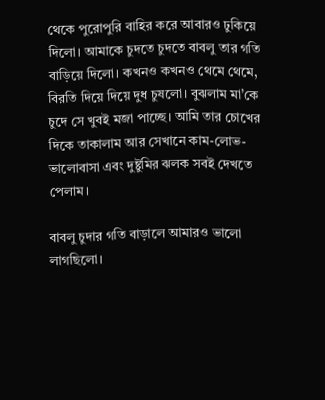থেকে পুরোপুরি বাহির করে আবারও ঢুকিয়ে দিলো। আমাকে চুদতে চুদতে বাবলু তার গতি বাড়িয়ে দিলো। কখনও কখনও থেমে থেমে, বিরতি দিয়ে দিয়ে দুধ চুষলো। বুঝলাম মা’কে চুদে সে খুবই মজা পাচ্ছে। আমি তার চোখের দিকে তাকালাম আর সেখানে কাম-লোভ- ভালোবাসা এবং দুষ্টুমির ঝলক সবই দেখতে পেলাম।

বাবলু চুদার গতি বাড়ালে আমারও ভালো লাগছিলো।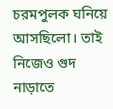চরমপুলক ঘনিয়ে আসছিলো। তাই নিজেও গুদ নাড়াতে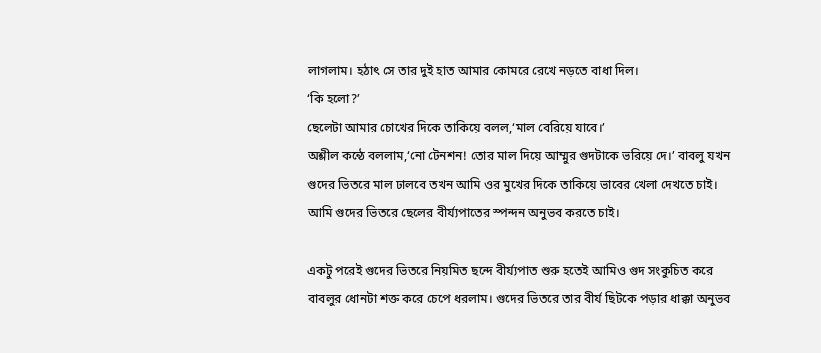লাগলাম। হঠাৎ সে তার দুই হাত আমার কোমরে রেখে নড়তে বাধা দিল।
‘কি হলো?’
ছেলেটা আমার চোখের দিকে তাকিয়ে বলল,‘মাল বেরিয়ে যাবে।’
অশ্লীল কন্ঠে বললাম,‘নো টেনশন! তোর মাল দিয়ে আম্মুর গুদটাকে ভরিয়ে দে।’ বাবলু যখন গুদের ভিতরে মাল ঢালবে তখন আমি ওর মুখের দিকে তাকিয়ে ভাবের খেলা দেখতে চাই। আমি গুদের ভিতরে ছেলের বীর্য্যপাতের স্পন্দন অনুভব করতে চাই।

একটু পরেই গুদের ভিতরে নিয়মিত ছন্দে বীর্য্যপাত শুরু হতেই আমিও গুদ সংকুচিত করে বাবলুর ধোনটা শক্ত করে চেপে ধরলাম। গুদের ভিতরে তার বীর্য ছিটকে পড়ার ধাক্কা অনুভব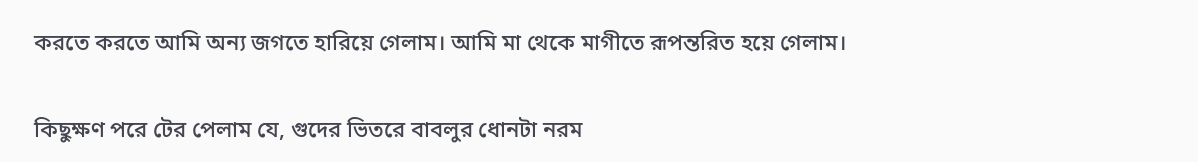করতে করতে আমি অন্য জগতে হারিয়ে গেলাম। আমি মা থেকে মাগীতে রূপন্তরিত হয়ে গেলাম।

কিছুক্ষণ পরে টের পেলাম যে, গুদের ভিতরে বাবলুর ধোনটা নরম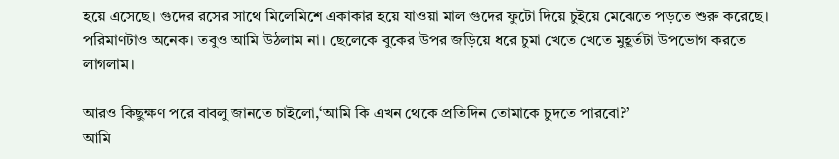হয়ে এসেছে। গুদের রসের সাথে মিলেমিশে একাকার হয়ে যাওয়া মাল গুদের ফুটো দিয়ে চুইয়ে মেঝেতে পড়তে শুরু করেছে। পরিমাণটাও অনেক। তবুও আমি উঠলাম না। ছেলেকে বুকের উপর জড়িয়ে ধরে চুমা খেতে খেতে মুহূর্তটা উপভোগ করতে লাগলাম।

আরও কিছুক্ষণ পরে বাবলু জানতে চাইলো,‘আমি কি এখন থেকে প্রতিদিন তোমাকে চুদতে পারবো?’
আমি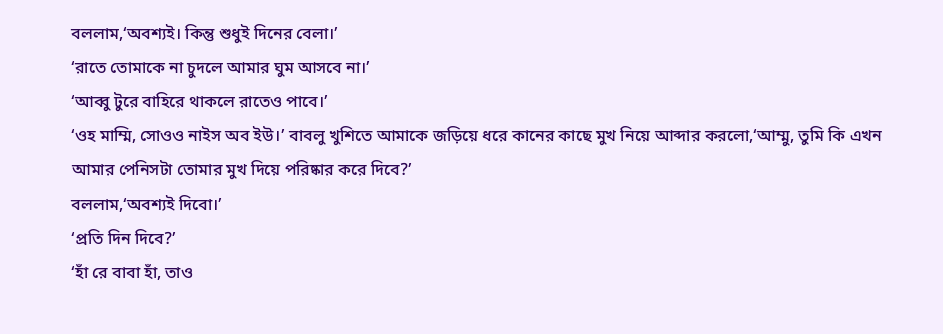বললাম,‘অবশ্যই। কিন্তু শুধুই দিনের বেলা।’
‘রাতে তোমাকে না চুদলে আমার ঘুম আসবে না।’
‘আব্বু টুরে বাহিরে থাকলে রাতেও পাবে।’
‘ওহ মাম্মি, সোওও নাইস অব ইউ।’ বাবলু খুশিতে আমাকে জড়িয়ে ধরে কানের কাছে মুখ নিয়ে আব্দার করলো,‘আম্মু, তুমি কি এখন আমার পেনিসটা তোমার মুখ দিয়ে পরিষ্কার করে দিবে?’
বললাম,‘অবশ্যই দিবো।’
‘প্রতি দিন দিবে?’
‘হাঁ রে বাবা হাঁ, তাও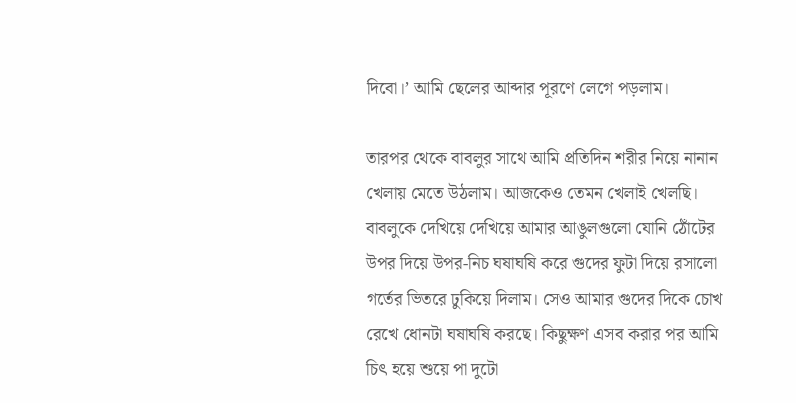দিবো।’ আমি ছেলের আব্দার পূরণে লেগে পড়লাম।

তারপর থেকে বাবলুর সাথে আমি প্রতিদিন শরীর নিয়ে নানান খেলায় মেতে উঠলাম। আজকেও তেমন খেলাই খেলছি। বাবলুকে দেখিয়ে দেখিয়ে আমার আঙুলগুলো যোনি ঠোঁটের উপর দিয়ে উপর-নিচ ঘষাঘষি করে গুদের ফুটা দিয়ে রসালো গর্তের ভিতরে ঢুকিয়ে দিলাম। সেও আমার গুদের দিকে চোখ রেখে ধোনটা ঘষাঘষি করছে। কিছুক্ষণ এসব করার পর আমি চিৎ হয়ে শুয়ে পা দুটো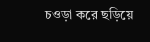চওড়া করে ছড়িয়ে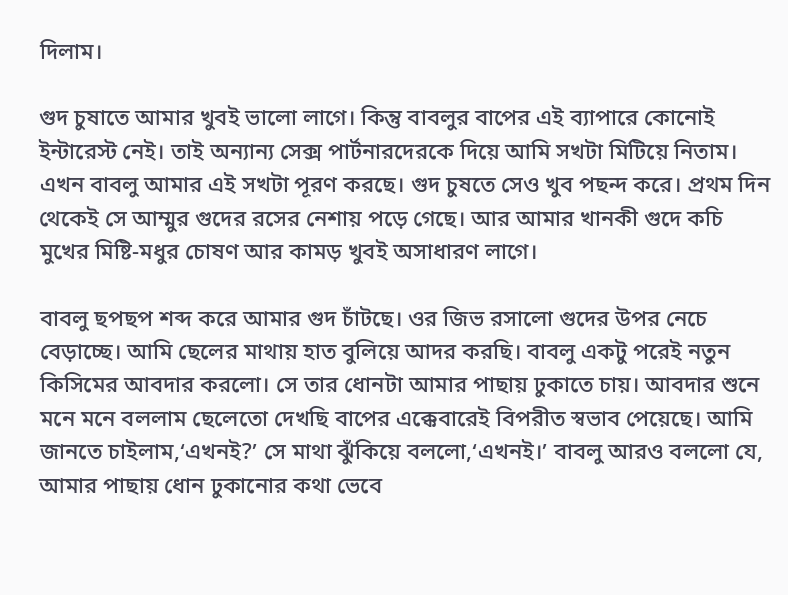দিলাম।

গুদ চুষাতে আমার খুবই ভালো লাগে। কিন্তু বাবলুর বাপের এই ব্যাপারে কোনোই ইন্টারেস্ট নেই। তাই অন্যান্য সেক্স পার্টনারদেরকে দিয়ে আমি সখটা মিটিয়ে নিতাম। এখন বাবলু আমার এই সখটা পূরণ করছে। গুদ চুষতে সেও খুব পছন্দ করে। প্রথম দিন থেকেই সে আম্মুর গুদের রসের নেশায় পড়ে গেছে। আর আমার খানকী গুদে কচি মুখের মিষ্টি-মধুর চোষণ আর কামড় খুবই অসাধারণ লাগে।

বাবলু ছপছপ শব্দ করে আমার গুদ চাঁটছে। ওর জিভ রসালো গুদের উপর নেচে বেড়াচ্ছে। আমি ছেলের মাথায় হাত বুলিয়ে আদর করছি। বাবলু একটু পরেই নতুন কিসিমের আবদার করলো। সে তার ধোনটা আমার পাছায় ঢুকাতে চায়। আবদার শুনে মনে মনে বললাম ছেলেতো দেখছি বাপের এক্কেবারেই বিপরীত স্বভাব পেয়েছে। আমি জানতে চাইলাম,‘এখনই?’ সে মাথা ঝুঁকিয়ে বললো,‘এখনই।’ বাবলু আরও বললো যে, আমার পাছায় ধোন ঢুকানোর কথা ভেবে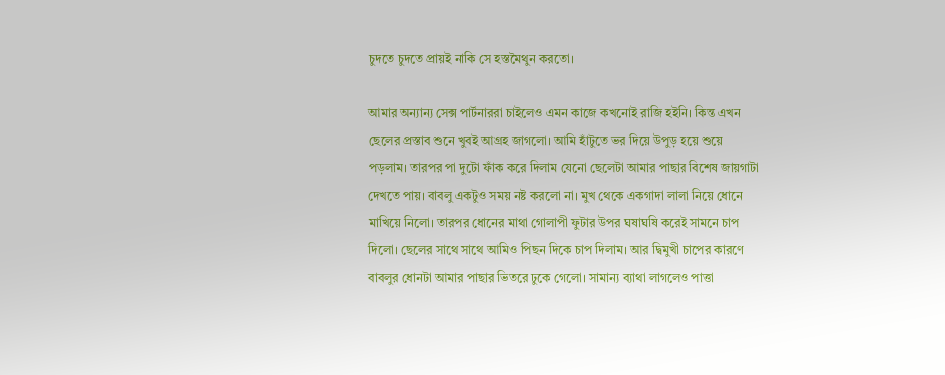চুদতে চুদতে প্রায়ই নাকি সে হস্তমৈথুন করতো।

আমার অন্যান্য সেক্স পার্টনাররা চাইলেও এমন কাজে কখনোই রাজি হইনি। কিন্ত এখন ছেলের প্রস্তাব শুনে খুবই আগ্রহ জাগলো। আমি হাঁটুতে ভর দিয়ে উপুড় হয়ে শুয়ে পড়লাম। তারপর পা দুটো ফাঁক করে দিলাম যেনো ছেলেটা আমার পাছার বিশেষ জায়গাটা দেখতে পায়। বাবলু একটুও সময় নষ্ট করলো না। মুখ থেকে একগাদা লালা নিয়ে ধোনে মাখিয়ে নিলো। তারপর ধোনের মাথা গোলাপী ফুটার উপর ঘষাঘষি করেই সামনে চাপ দিলো। ছেলের সাথে সাথে আমিও পিছন দিকে চাপ দিলাম। আর দ্বিমুখী চাপের কারণে বাবলুর ধোনটা আমার পাছার ভিতরে ঢুকে গেলো। সামান্য ব্যাথা লাগলেও পাত্তা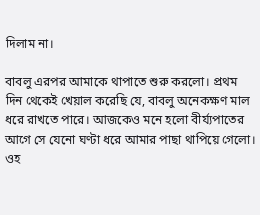দিলাম না।

বাবলু এরপর আমাকে থাপাতে শুরু করলো। প্রথম দিন থেকেই খেয়াল করেছি যে, বাবলু অনেকক্ষণ মাল ধরে রাখতে পারে। আজকেও মনে হলো বীর্য্যপাতের আগে সে যেনো ঘণ্টা ধরে আমার পাছা থাপিয়ে গেলো। ওহ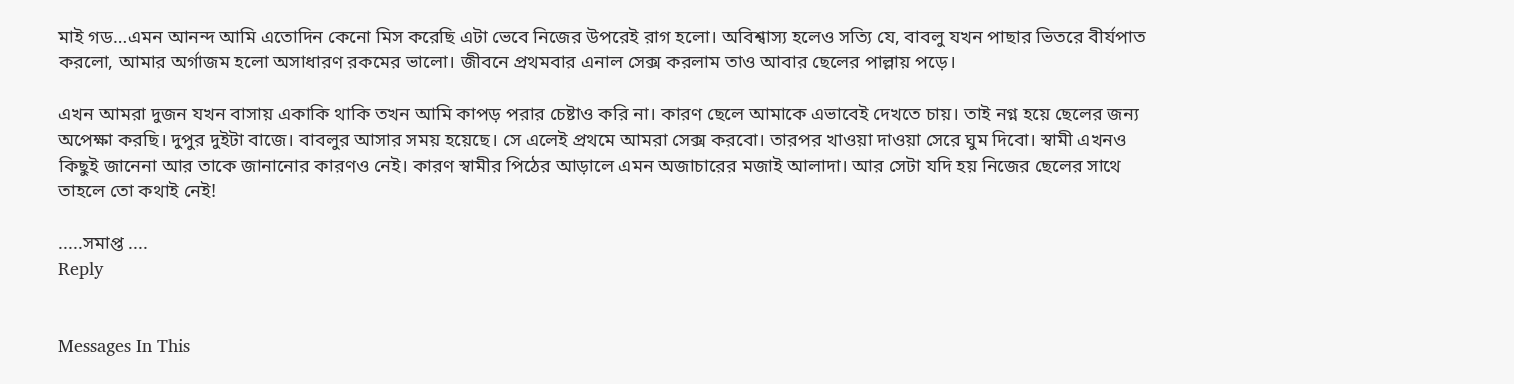মাই গড…এমন আনন্দ আমি এতোদিন কেনো মিস করেছি এটা ভেবে নিজের উপরেই রাগ হলো। অবিশ্বাস্য হলেও সত্যি যে, বাবলু যখন পাছার ভিতরে বীর্যপাত করলো, আমার অর্গাজম হলো অসাধারণ রকমের ভালো। জীবনে প্রথমবার এনাল সেক্স করলাম তাও আবার ছেলের পাল্লায় পড়ে।

এখন আমরা দুজন যখন বাসায় একাকি থাকি তখন আমি কাপড় পরার চেষ্টাও করি না। কারণ ছেলে আমাকে এভাবেই দেখতে চায়। তাই নগ্ন হয়ে ছেলের জন্য অপেক্ষা করছি। দুপুর দুইটা বাজে। বাবলুর আসার সময় হয়েছে। সে এলেই প্রথমে আমরা সেক্স করবো। তারপর খাওয়া দাওয়া সেরে ঘুম দিবো। স্বামী এখনও কিছুই জানেনা আর তাকে জানানোর কারণও নেই। কারণ স্বামীর পিঠের আড়ালে এমন অজাচারের মজাই আলাদা। আর সেটা যদি হয় নিজের ছেলের সাথে তাহলে তো কথাই নেই!

.....সমাপ্ত ....
Reply


Messages In This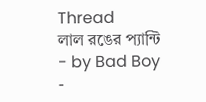Thread
লাল রঙের প্যান্টি - by Bad Boy -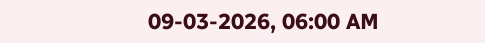09-03-2026, 06:00 AM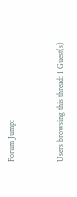Forum Jump:


Users browsing this thread: 1 Guest(s)